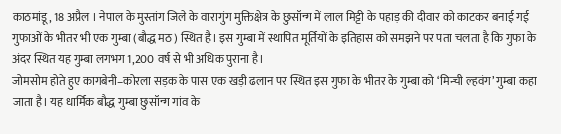काठमांडू, 18 अप्रैल । नेपाल के मुस्तांग जिले के वारागुंग मुक्तिक्षेत्र के छुसॉन्ग में लाल मिट्टी के पहाड़ की दीवार को काटकर बनाई गई गुफाओं के भीतर भी एक गुम्बा (बौद्ध मठ) स्थित है। इस गुम्बा में स्थापित मूर्तियों के इतिहास को समझने पर पता चलता है कि गुफा के अंदर स्थित यह गुम्बा लगभग 1,200 वर्ष से भी अधिक पुराना है।
जोमसोम होते हुए कागबेनी–कोरला सड़क के पास एक खड़ी ढलान पर स्थित इस गुफा के भीतर के गुम्बा को ‘मिन्ची ल्हवंग’ गुम्बा कहा जाता है। यह धार्मिक बौद्ध गुम्बा छुसॉन्ग गांव के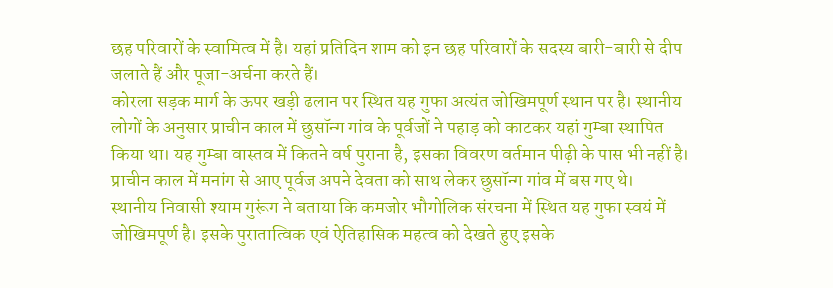छह परिवारों के स्वामित्व में है। यहां प्रतिदिन शाम को इन छह परिवारों के सदस्य बारी-बारी से दीप जलाते हैं और पूजा-अर्चना करते हैं।
कोरला सड़क मार्ग के ऊपर खड़ी ढलान पर स्थित यह गुफा अत्यंत जोखिमपूर्ण स्थान पर है। स्थानीय लोगों के अनुसार प्राचीन काल में छुसॉन्ग गांव के पूर्वजों ने पहाड़ को काटकर यहां गुम्बा स्थापित किया था। यह गुम्बा वास्तव में कितने वर्ष पुराना है, इसका विवरण वर्तमान पीढ़ी के पास भी नहीं है। प्राचीन काल में मनांग से आए पूर्वज अपने देवता को साथ लेकर छुसॉन्ग गांव में बस गए थे।
स्थानीय निवासी श्याम गुरूंग ने बताया कि कमजोर भौगोलिक संरचना में स्थित यह गुफा स्वयं में जोखिमपूर्ण है। इसके पुरातात्विक एवं ऐतिहासिक महत्व को देखते हुए इसके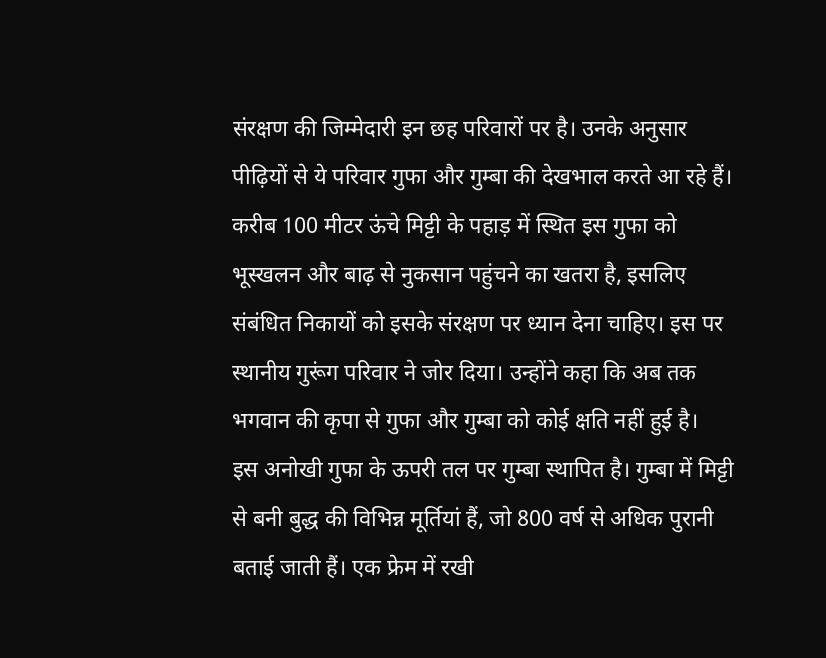संरक्षण की जिम्मेदारी इन छह परिवारों पर है। उनके अनुसार पीढ़ियों से ये परिवार गुफा और गुम्बा की देखभाल करते आ रहे हैं।
करीब 100 मीटर ऊंचे मिट्टी के पहाड़ में स्थित इस गुफा को भूस्खलन और बाढ़ से नुकसान पहुंचने का खतरा है, इसलिए संबंधित निकायों को इसके संरक्षण पर ध्यान देना चाहिए। इस पर स्थानीय गुरूंग परिवार ने जोर दिया। उन्होंने कहा कि अब तक भगवान की कृपा से गुफा और गुम्बा को कोई क्षति नहीं हुई है।
इस अनोखी गुफा के ऊपरी तल पर गुम्बा स्थापित है। गुम्बा में मिट्टी से बनी बुद्ध की विभिन्न मूर्तियां हैं, जो 800 वर्ष से अधिक पुरानी बताई जाती हैं। एक फ्रेम में रखी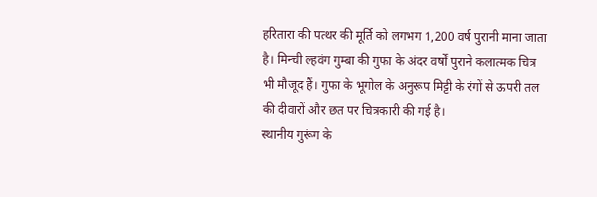हरितारा की पत्थर की मूर्ति को लगभग 1,200 वर्ष पुरानी माना जाता है। मिन्ची ल्हवंग गुम्बा की गुफा के अंदर वर्षों पुराने कलात्मक चित्र भी मौजूद हैं। गुफा के भूगोल के अनुरूप मिट्टी के रंगों से ऊपरी तल की दीवारों और छत पर चित्रकारी की गई है।
स्थानीय गुरूंग के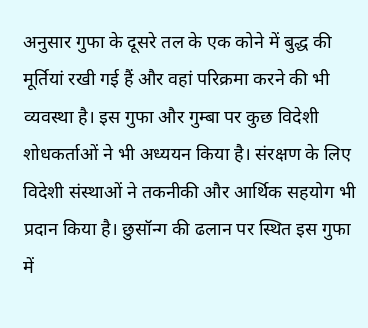अनुसार गुफा के दूसरे तल के एक कोने में बुद्ध की मूर्तियां रखी गई हैं और वहां परिक्रमा करने की भी व्यवस्था है। इस गुफा और गुम्बा पर कुछ विदेशी शोधकर्ताओं ने भी अध्ययन किया है। संरक्षण के लिए विदेशी संस्थाओं ने तकनीकी और आर्थिक सहयोग भी प्रदान किया है। छुसॉन्ग की ढलान पर स्थित इस गुफा में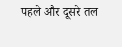पहले और दूसरे तल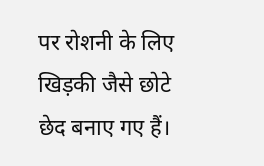पर रोशनी के लिए खिड़की जैसे छोटे छेद बनाए गए हैं।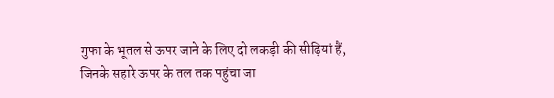गुफा के भूतल से ऊपर जाने के लिए दो लकड़ी की सीढ़ियां हैं, जिनके सहारे ऊपर के तल तक पहुंचा जा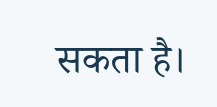सकता है।